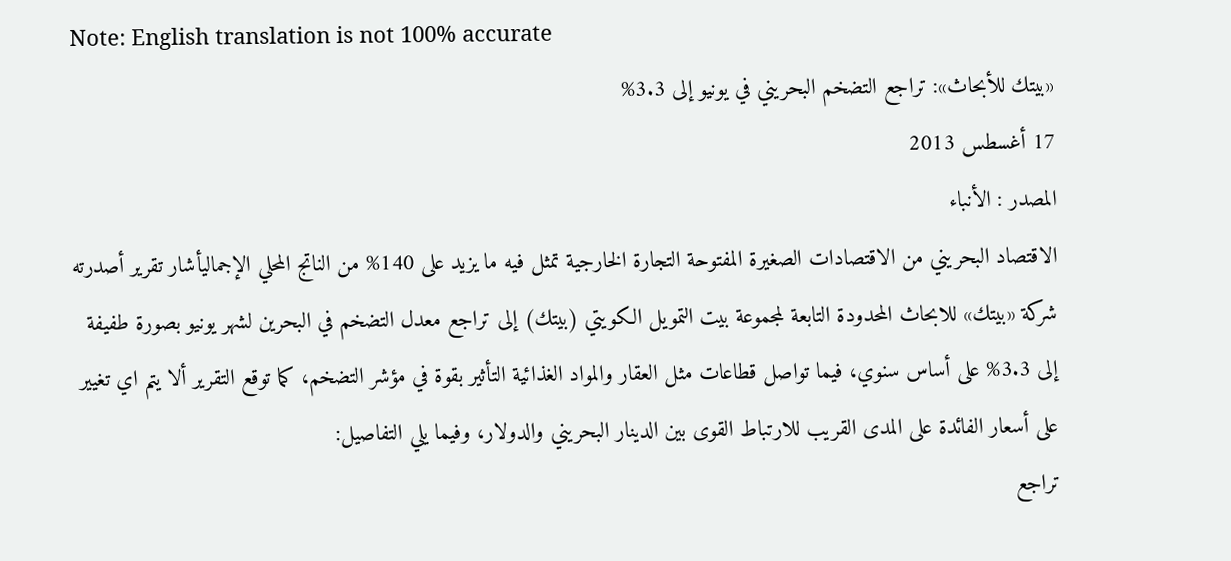Note: English translation is not 100% accurate
«بيتك للأبحاث»: تراجع التضخم البحريني في يونيو إلى 3.3%
17 أغسطس 2013
المصدر : الأنباء
الاقتصاد البحريني من الاقتصادات الصغيرة المفتوحة التجارة الخارجية تمثل فيه ما يزيد على 140% من الناتج المحلي الإجماليأشار تقرير أصدرته شركة «بيتك» للابحاث المحدودة التابعة لمجموعة بيت التمويل الكويتي (بيتك) إلى تراجع معدل التضخم في البحرين لشهر يونيو بصورة طفيفة إلى 3.3% على أساس سنوي، فيما تواصل قطاعات مثل العقار والمواد الغذائية التأثير بقوة في مؤشر التضخم، كما توقع التقرير ألا يتم اي تغيير على أسعار الفائدة على المدى القريب للارتباط القوى بين الدينار البحريني والدولار، وفيما يلي التفاصيل:
تراجع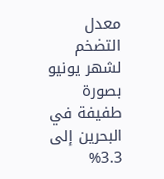معدل التضخم لشهر يونيو بصورة طفيفة في البحرين إلى 3.3%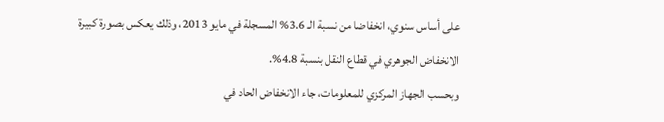على أساس سنوي، انخفاضا من نسبة الـ 3.6% المسجلة في مايو 2013، وذلك يعكس بصورة كبيرة الانخفاض الجوهري في قطاع النقل بنسبة 4.8%.
وبحسب الجهاز المركزي للمعلومات، جاء الانخفاض الحاد في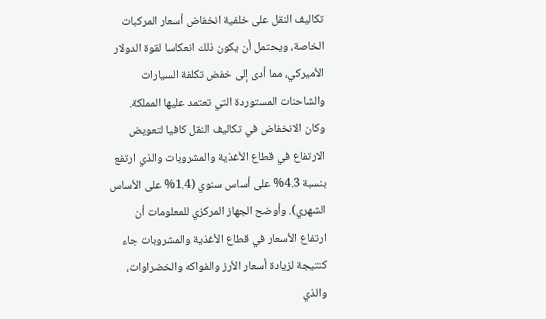تكاليف النقل على خلفية انخفاض أسعار المركبات الخاصة، ويحتمل أن يكون ذلك انعكاسا لقوة الدولار الأميركي، مما أدى إلى خفض تكلفة السيارات والشاحنات المستوردة التي تعتمد عليها المملكة. وكان الانخفاض في تكاليف النقل كافيا لتعويض الارتفاع في قطاع الأغذية والمشروبات والذي ارتفع بنسبة 4.3% على أساس سنوي (1.4% على الأساس الشهري). وأوضح الجهاز المركزي للمعلومات أن ارتفاع الأسعار في قطاع الأغذية والمشروبات جاء كنتيجة لزيادة أسعار الأرز والفواكه والخضراوات، والذي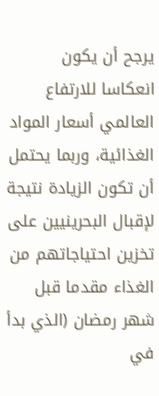يرجح أن يكون انعكاسا للارتفاع العالمي أسعار المواد الغذائية، وربما يحتمل أن تكون الزيادة نتيجة لإقبال البحرينيين على تخزين احتياجاتهم من الغذاء مقدما قبل شهر رمضان (الذي بدأ في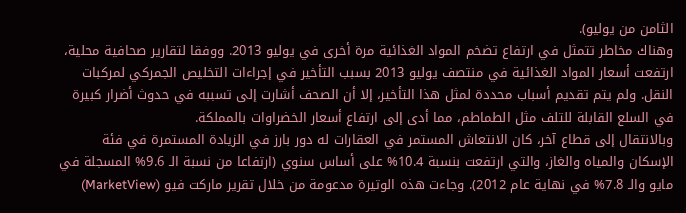الثامن من يوليو).
وهناك مخاطر تتمثل في ارتفاع تضخم المواد الغذائية مرة أخرى في يوليو 2013. ووفقا لتقارير صحافية محلية، ارتفعت أسعار المواد الغذائية في منتصف يوليو 2013 بسبب التأخير في إجراءات التخليص الجمركي لمركبات النقل. ولم يتم تقديم أسباب محددة لمثل هذا التأخير، إلا أن الصحف أشارت إلى تسببه في حدوث أضرار كبيرة في السلع القابلة للتلف مثل الطماطم، مما أدى إلى ارتفاع أسعار الخضراوات بالمملكة.
وبالانتقال إلى قطاع آخر، كان الانتعاش المستمر في العقارات له دور بارز في الزيادة المستمرة في فئة الإسكان والمياه والغاز، والتي ارتفعت بنسبة 10.4% على أساس سنوي (ارتفاعا من نسبة الـ 9.6% المسجلة في مايو والـ 7.8% في نهاية عام 2012). وجاءت هذه الوتيرة مدعومة من خلال تقرير ماركت فيو (MarketView)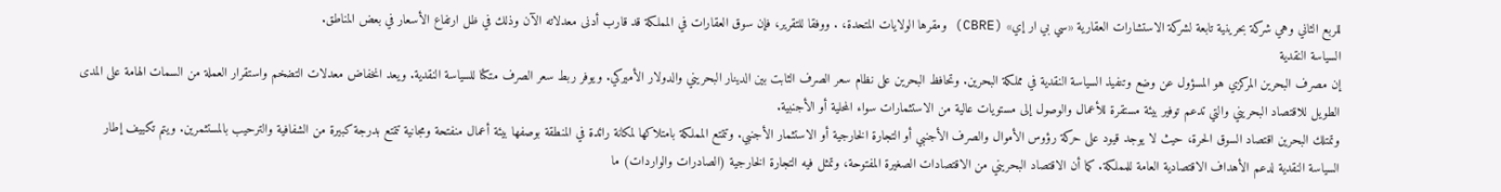للربع الثاني وهي شركة بحرينية تابعة لشركة الاستشارات العقارية «سي بي ار إي» (CBRE) ومقرها الولايات المتحدة، . ووفقا للتقرير، فإن سوق العقارات في المملكة قد قارب أدنى معدلاته الآن وذلك في ظل ارتفاع الأسعار في بعض المناطق.
السياسة النقدية
إن مصرف البحرين المركزي هو المسؤول عن وضع وتنفيذ السياسة النقدية في مملكة البحرين. وتحافظ البحرين على نظام سعر الصرف الثابت بين الدينار البحريني والدولار الأميركي. ويوفر ربط سعر الصرف متكئا للسياسة النقدية. ويعد انخفاض معدلات التضخم واستقرار العملة من السمات الهامة على المدى الطويل للاقتصاد البحريني والتي تدعم توفير بيئة مستقرة للأعمال والوصول إلى مستويات عالية من الاستثمارات سواء المحلية أو الأجنبية.
وتمتلك البحرين اقتصاد السوق الحرة، حيث لا يوجد قيود على حركة رؤوس الأموال والصرف الأجنبي أو التجارة الخارجية أو الاستثمار الأجنبي. وتتمتع المملكة بامتلاكها لمكانة رائدة في المنطقة بوصفها بيئة أعمال منفتحة ومجانية تتمتع بدرجة كبيرة من الشفافية والترحيب بالمستثمرين. ويتم تكييف إطار السياسة النقدية لدعم الأهداف الاقتصادية العامة للمملكة. كما أن الاقتصاد البحريني من الاقتصادات الصغيرة المفتوحة، وتمثل فيه التجارة الخارجية (الصادرات والواردات) ما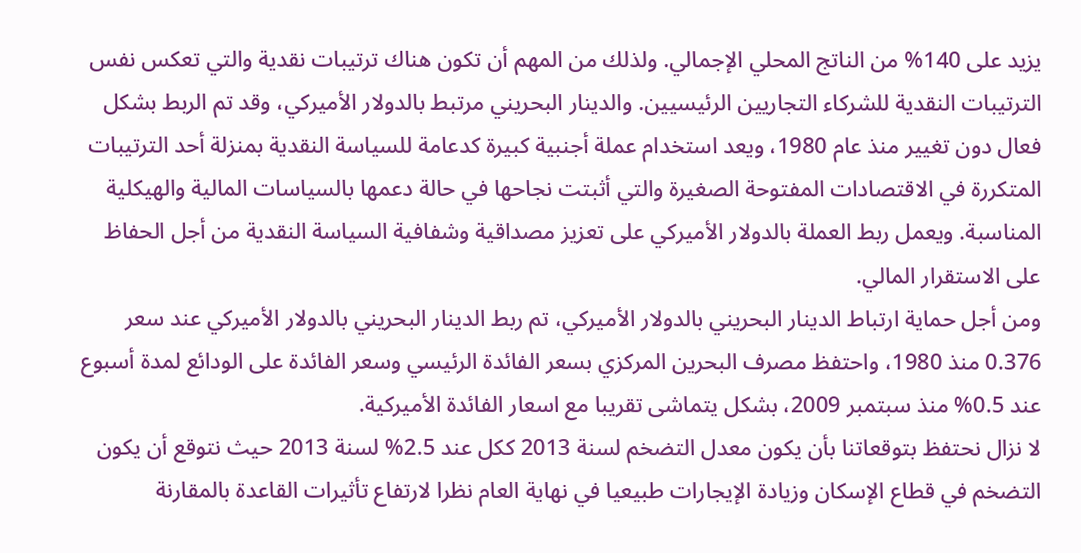يزيد على 140% من الناتج المحلي الإجمالي. ولذلك من المهم أن تكون هناك ترتيبات نقدية والتي تعكس نفس الترتيبات النقدية للشركاء التجاريين الرئيسيين. والدينار البحريني مرتبط بالدولار الأميركي، وقد تم الربط بشكل فعال دون تغيير منذ عام 1980، ويعد استخدام عملة أجنبية كبيرة كدعامة للسياسة النقدية بمنزلة أحد الترتيبات المتكررة في الاقتصادات المفتوحة الصغيرة والتي أثبتت نجاحها في حالة دعمها بالسياسات المالية والهيكلية المناسبة. ويعمل ربط العملة بالدولار الأميركي على تعزيز مصداقية وشفافية السياسة النقدية من أجل الحفاظ على الاستقرار المالي.
ومن أجل حماية ارتباط الدينار البحريني بالدولار الأميركي، تم ربط الدينار البحريني بالدولار الأميركي عند سعر 0.376 منذ 1980، واحتفظ مصرف البحرين المركزي بسعر الفائدة الرئيسي وسعر الفائدة على الودائع لمدة أسبوع عند 0.5% منذ سبتمبر 2009، بشكل يتماشى تقريبا مع اسعار الفائدة الأميركية.
لا نزال نحتفظ بتوقعاتنا بأن يكون معدل التضخم لسنة 2013 ككل عند 2.5% لسنة 2013 حيث نتوقع أن يكون التضخم في قطاع الإسكان وزيادة الإيجارات طبيعيا في نهاية العام نظرا لارتفاع تأثيرات القاعدة بالمقارنة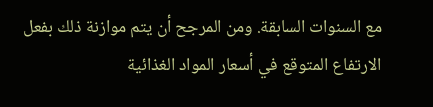مع السنوات السابقة. ومن المرجح أن يتم موازنة ذلك بفعل الارتفاع المتوقع في أسعار المواد الغذائية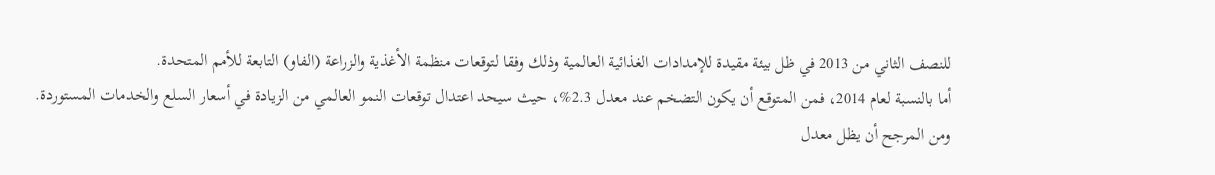للنصف الثاني من 2013 في ظل بيئة مقيدة للإمدادات الغذائية العالمية وذلك وفقا لتوقعات منظمة الأغذية والزراعة (الفاو) التابعة للأمم المتحدة.
أما بالنسبة لعام 2014، فمن المتوقع أن يكون التضخم عند معدل 2.3%، حيث سيحد اعتدال توقعات النمو العالمي من الزيادة في أسعار السلع والخدمات المستوردة.
ومن المرجح أن يظل معدل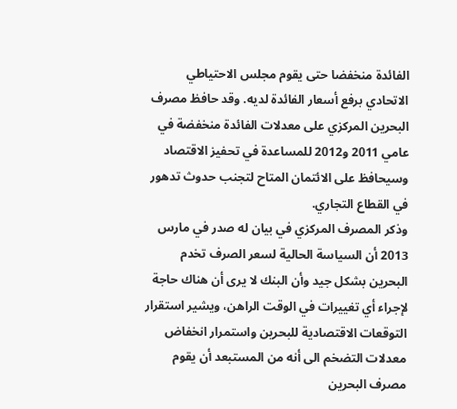الفائدة منخفضا حتى يقوم مجلس الاحتياطي الاتحادي برفع أسعار الفائدة لديه. وقد حافظ مصرف البحرين المركزي على معدلات الفائدة منخفضة في عامي 2011 و2012 للمساعدة في تحفيز الاقتصاد وسيحافظ على الائتمان المتاح لتجنب حدوث تدهور في القطاع التجاري.
وذكر المصرف المركزي في بيان له صدر في مارس 2013 أن السياسة الحالية لسعر الصرف تخدم البحرين بشكل جيد وأن البنك لا يرى أن هناك حاجة لإجراء أي تغييرات في الوقت الراهن، ويشير استقرار التوقعات الاقتصادية للبحرين واستمرار انخفاض معدلات التضخم الى أنه من المستبعد أن يقوم مصرف البحرين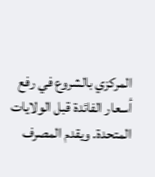المركزي بالشروع في رفع أسعار الفائدة قبل الولايات المتحدة. ويقدم المصرف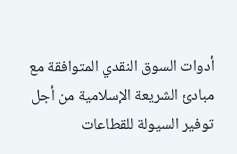أدوات السوق النقدي المتوافقة مع مبادئ الشريعة الإسلامية من أجل توفير السيولة للقطاعات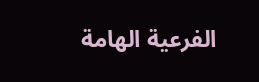الفرعية الهامة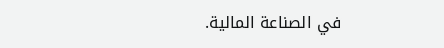في الصناعة المالية.